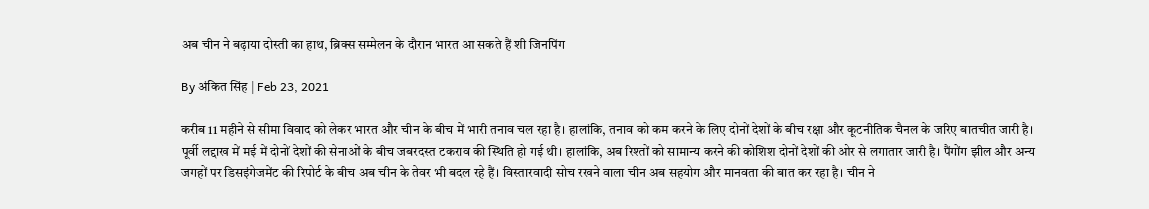अब चीन ने बढ़ाया दोस्ती का हाथ, ब्रिक्स सम्मेलन के दौरान भारत आ सकते हैं शी जिनपिंग

By अंकित सिंह | Feb 23, 2021

करीब 11 महीने से सीमा विवाद को लेकर भारत और चीन के बीच में भारी तनाव चल रहा है। हालांकि, तनाव को कम करने के लिए दोनों देशों के बीच रक्षा और कूटनीतिक चैनल के जरिए बातचीत जारी है। पूर्वी लद्दाख में मई में दोनों देशों की सेनाओं के बीच जबरदस्त टकराव की स्थिति हो गई थी। हालांकि, अब रिश्तों को सामान्य करने की कोशिश दोनों देशों की ओर से लगातार जारी है। पैंगोंग झील और अन्य जगहों पर डिसइंगेजमेंट की रिपोर्ट के बीच अब चीन के तेवर भी बदल रहे हैं। विस्तारवादी सोच रखने वाला चीन अब सहयोग और मानवता की बात कर रहा है। चीन ने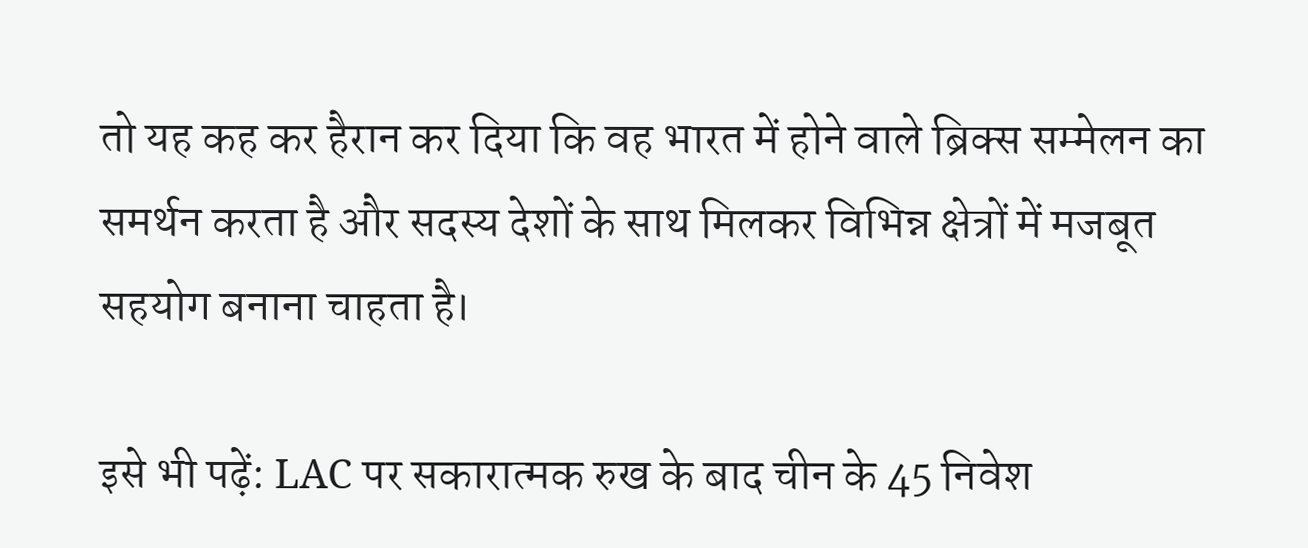तो यह कह कर हैरान कर दिया कि वह भारत में होने वाले ब्रिक्स सम्मेलन का समर्थन करता है और सदस्य देशों के साथ मिलकर विभिन्न क्षेत्रों में मजबूत सहयोग बनाना चाहता है।

इसे भी पढ़ें: LAC पर सकारात्मक रुख के बाद चीन के 45 निवेश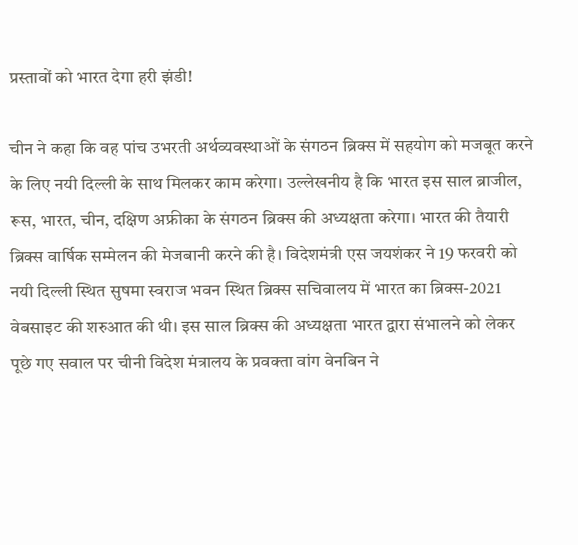प्रस्तावों को भारत देगा हरी झंडी!

चीन ने कहा कि वह पांच उभरती अर्थव्यवस्थाओं के संगठन ब्रिक्स में सहयोग को मजबूत करने के लिए नयी दिल्ली के साथ मिलकर काम करेगा। उल्लेखनीय है कि भारत इस साल ब्राजील, रूस, भारत, चीन, दक्षिण अफ्रीका के संगठन ब्रिक्स की अध्यक्षता करेगा। भारत की तैयारी ब्रिक्स वार्षिक सम्मेलन की मेजबानी करने की है। विदेशमंत्री एस जयशंकर ने 19 फरवरी को नयी दिल्ली स्थित सुषमा स्वराज भवन स्थित ब्रिक्स सचिवालय में भारत का ब्रिक्स-2021 वेबसाइट की शरुआत की थी। इस साल ब्रिक्स की अध्यक्षता भारत द्वारा संभालने को लेकर पूछे गए सवाल पर चीनी विदेश मंत्रालय के प्रवक्ता वांग वेनबिन ने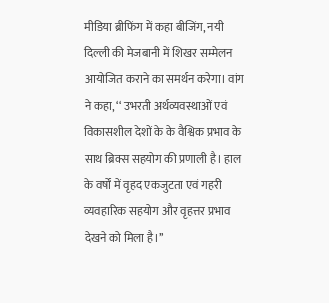मीडिया ब्रीफिंग में कहा बीजिंग, नयी दिल्ली की मेजबानी में शिखर सम्मेलन आयोजित कराने का समर्थन करेगा। वांग ने कहा, ‘‘ उभरती अर्थव्यवस्थाओं एवं विकासशील देशों के के वैश्विक प्रभाव के साथ ब्रिक्स सहयोग की प्रणाली है। हाल के वर्षों में वृहद एकजुटता एवं गहरी व्यवहारिक सहयोग और वृहत्तर प्रभाव देखने को मिला है।’’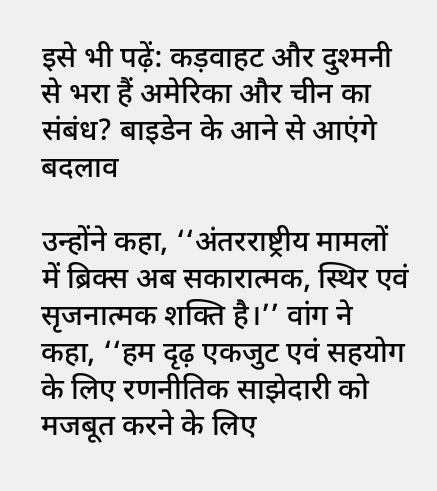इसे भी पढ़ें: कड़वाहट और दुश्मनी से भरा हैं अमेरिका और चीन का संबंध? बाइडेन के आने से आएंगे बदलाव

उन्होंने कहा, ‘‘अंतरराष्ट्रीय मामलों में ब्रिक्स अब सकारात्मक, स्थिर एवं सृजनात्मक शक्ति है।’’ वांग ने कहा, ‘‘हम दृढ़ एकजुट एवं सहयोग के लिए रणनीतिक साझेदारी को मजबूत करने के लिए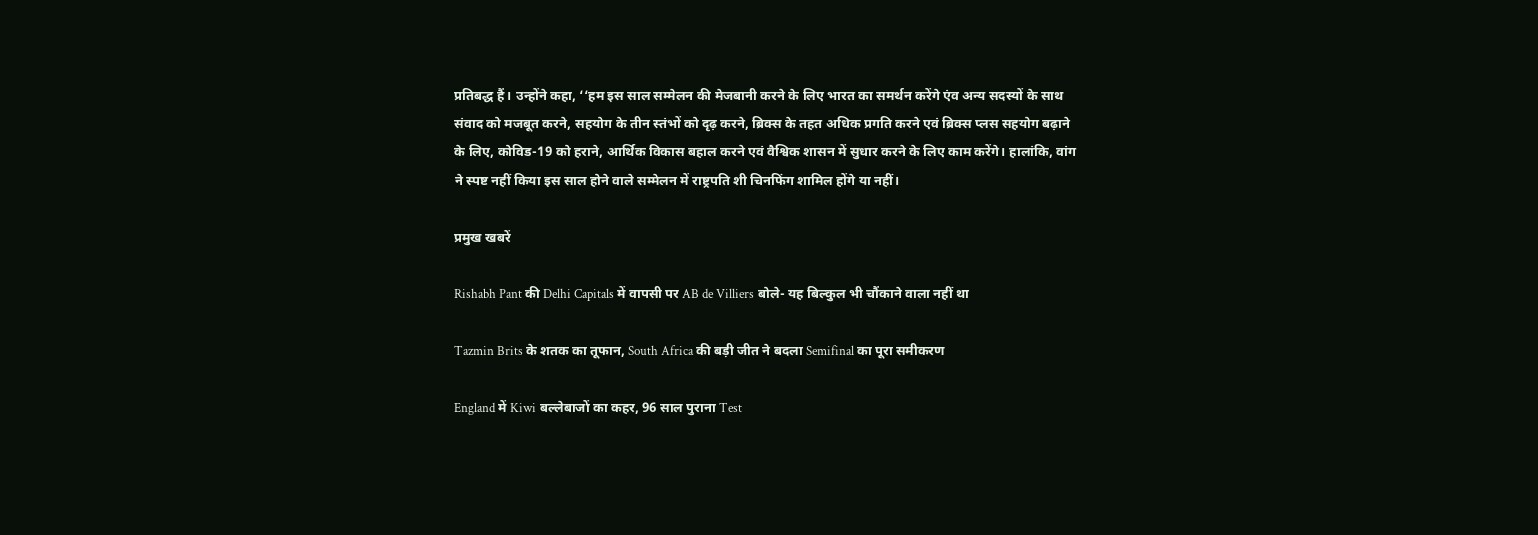प्रतिबद्ध हैं। उन्होंने कहा, ‘‘हम इस साल सम्मेलन की मेजबानी करने के लिए भारत का समर्थन करेंगे एंव अन्य सदस्यों के साथ संवाद को मजबूत करने, सहयोग के तीन स्तंभों को दृढ़ करने, ब्रिक्स के तहत अधिक प्रगति करने एवं ब्रिक्स प्लस सहयोग बढ़ाने के लिए, कोविड-19 को हराने, आर्थिक विकास बहाल करने एवं वैश्विक शासन में सुधार करने के लिए काम करेंगे। हालांकि, वांग ने स्पष्ट नहीं किया इस साल होने वाले सम्मेलन में राष्ट्रपति शी चिनफिंग शामिल होंगे या नहीं।

प्रमुख खबरें

Rishabh Pant की Delhi Capitals में वापसी पर AB de Villiers बोले- यह बिल्कुल भी चौंकाने वाला नहीं था

Tazmin Brits के शतक का तूफान, South Africa की बड़ी जीत ने बदला Semifinal का पूरा समीकरण

England में Kiwi बल्लेबाजों का कहर, 96 साल पुराना Test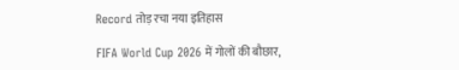Record तोड़ रचा नया इतिहास

FIFA World Cup 2026 में गोलों की बौछार,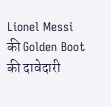Lionel Messi की Golden Boot की दावेदारी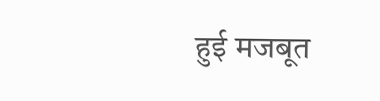हुई मजबूत